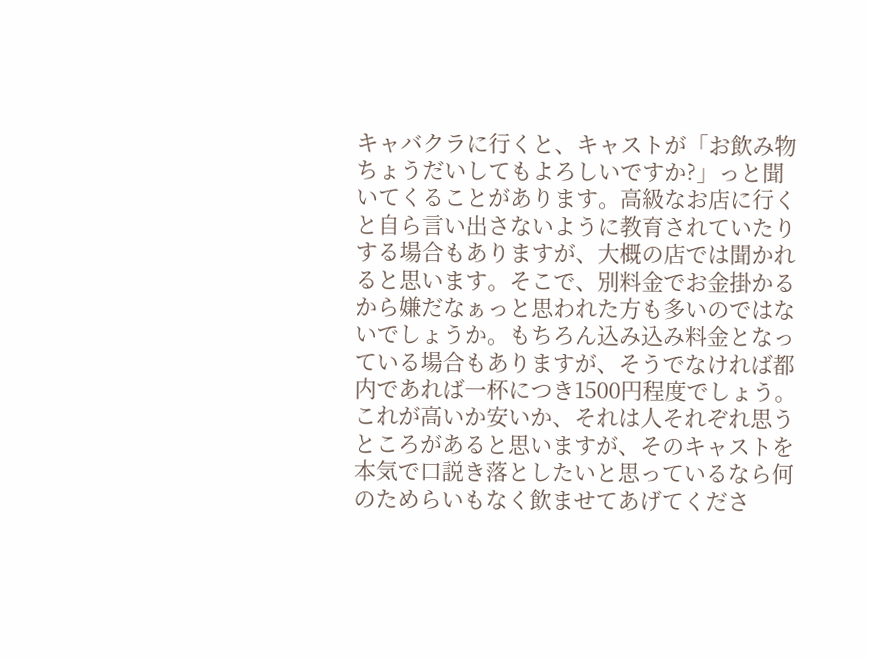キャバクラに行くと、キャストが「お飲み物ちょうだいしてもよろしいですか?」っと聞いてくることがあります。高級なお店に行くと自ら言い出さないように教育されていたりする場合もありますが、大概の店では聞かれると思います。そこで、別料金でお金掛かるから嫌だなぁっと思われた方も多いのではないでしょうか。もちろん込み込み料金となっている場合もありますが、そうでなければ都内であれば一杯につき1500円程度でしょう。
これが高いか安いか、それは人それぞれ思うところがあると思いますが、そのキャストを本気で口説き落としたいと思っているなら何のためらいもなく飲ませてあげてくださ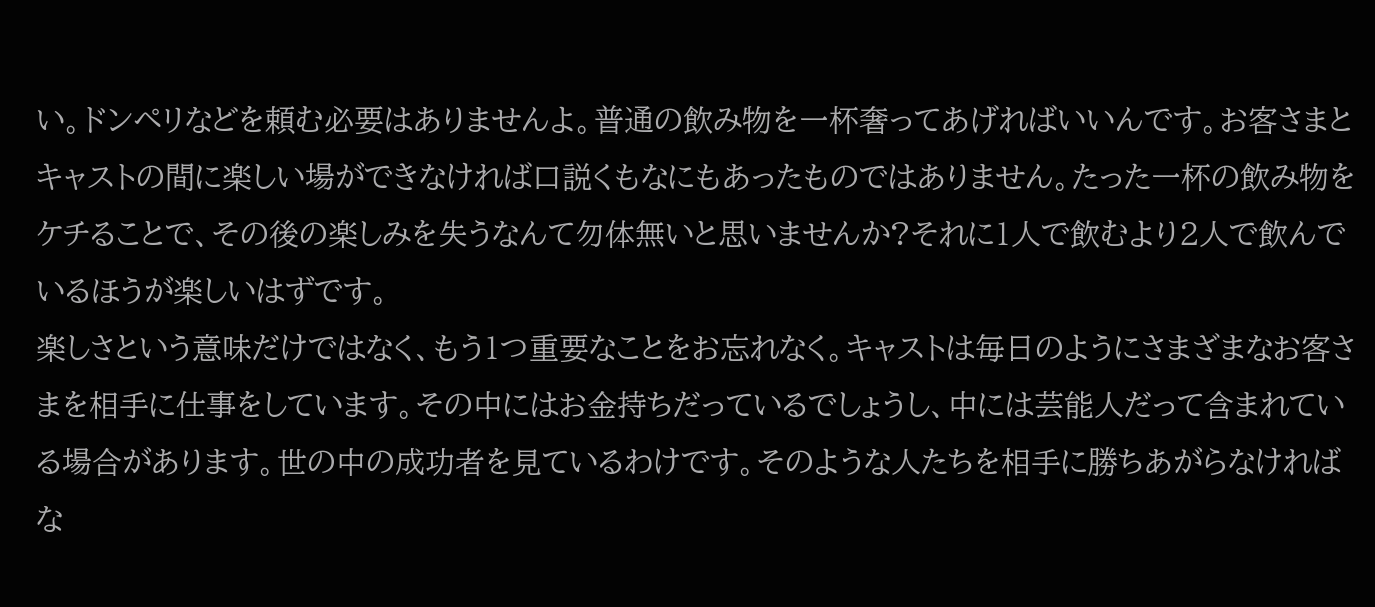い。ドンペリなどを頼む必要はありませんよ。普通の飲み物を一杯奢ってあげればいいんです。お客さまとキャストの間に楽しい場ができなければ口説くもなにもあったものではありません。たった一杯の飲み物をケチることで、その後の楽しみを失うなんて勿体無いと思いませんか?それに1人で飲むより2人で飲んでいるほうが楽しいはずです。
楽しさという意味だけではなく、もう1つ重要なことをお忘れなく。キャストは毎日のようにさまざまなお客さまを相手に仕事をしています。その中にはお金持ちだっているでしょうし、中には芸能人だって含まれている場合があります。世の中の成功者を見ているわけです。そのような人たちを相手に勝ちあがらなければな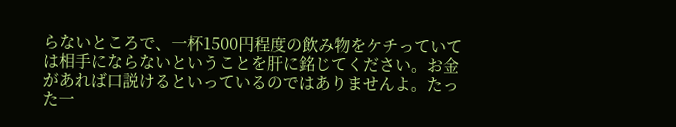らないところで、一杯1500円程度の飲み物をケチっていては相手にならないということを肝に銘じてください。お金があれば口説けるといっているのではありませんよ。たった一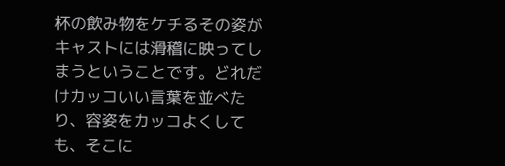杯の飲み物をケチるその姿がキャストには滑稽に映ってしまうということです。どれだけカッコいい言葉を並べたり、容姿をカッコよくしても、そこに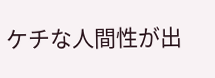ケチな人間性が出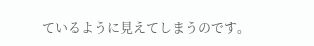ているように見えてしまうのです。